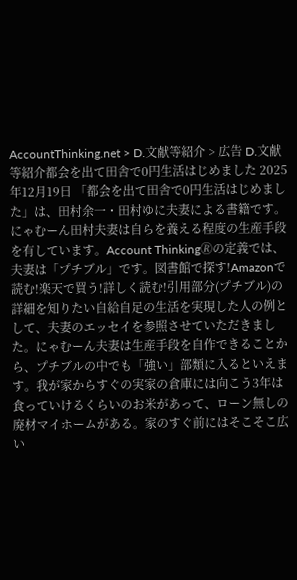AccountThinking.net > D.文献等紹介 > 広告 D.文献等紹介都会を出て田舎で0円生活はじめました 2025年12月19日 「都会を出て田舎で0円生活はじめました」は、田村余一・田村ゆに夫妻による書籍です。にゃむーん田村夫妻は自らを養える程度の生産手段を有しています。Account Thinking🄬の定義では、夫妻は「プチブル」です。図書館で探す!Amazonで読む!楽天で買う!詳しく読む!引用部分(プチブル)の詳細を知りたい自給自足の生活を実現した人の例として、夫妻のエッセイを参照させていただきました。にゃむーん夫妻は生産手段を自作できることから、プチブルの中でも「強い」部類に入るといえます。我が家からすぐの実家の倉庫には向こう3年は食っていけるくらいのお米があって、ローン無しの廃材マイホームがある。家のすぐ前にはそこそこ広い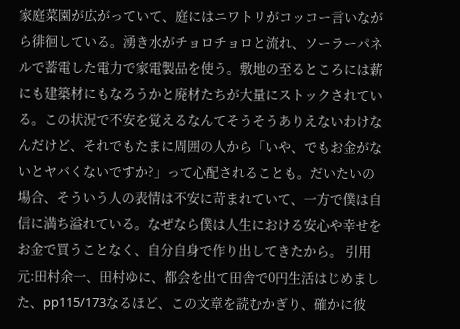家庭菜園が広がっていて、庭にはニワトリがコッコー言いながら徘徊している。湧き水がチョロチョロと流れ、ソーラーパネルで蓄電した電力で家電製品を使う。敷地の至るところには薪にも建築材にもなろうかと廃材たちが大量にストックされている。この状況で不安を覚えるなんてそうそうありえないわけなんだけど、それでもたまに周囲の人から「いや、でもお金がないとヤバくないですか?」って心配されることも。だいたいの場合、そういう人の表情は不安に苛まれていて、一方で僕は自信に満ち溢れている。なぜなら僕は人生における安心や幸せをお金で買うことなく、自分自身で作り出してきたから。 引用元:田村余一、田村ゆに、都会を出て田舎で0円生活はじめました、pp115/173なるほど、この文章を読むかぎり、確かに彼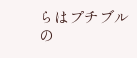らはプチブルの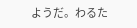ようだ。わるた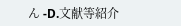ん -D.文献等紹介